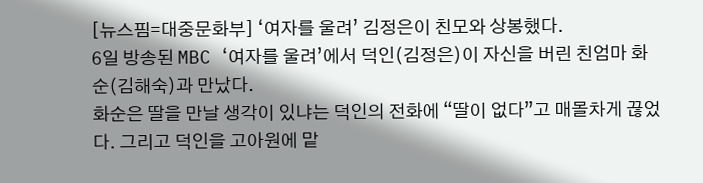[뉴스핌=대중문화부] ‘여자를 울려’ 김정은이 친모와 상봉했다.
6일 방송된 MBC ‘여자를 울려’에서 덕인(김정은)이 자신을 버린 친엄마 화순(김해숙)과 만났다.
화순은 딸을 만날 생각이 있냐는 덕인의 전화에 “딸이 없다”고 매몰차게 끊었다. 그리고 덕인을 고아원에 맡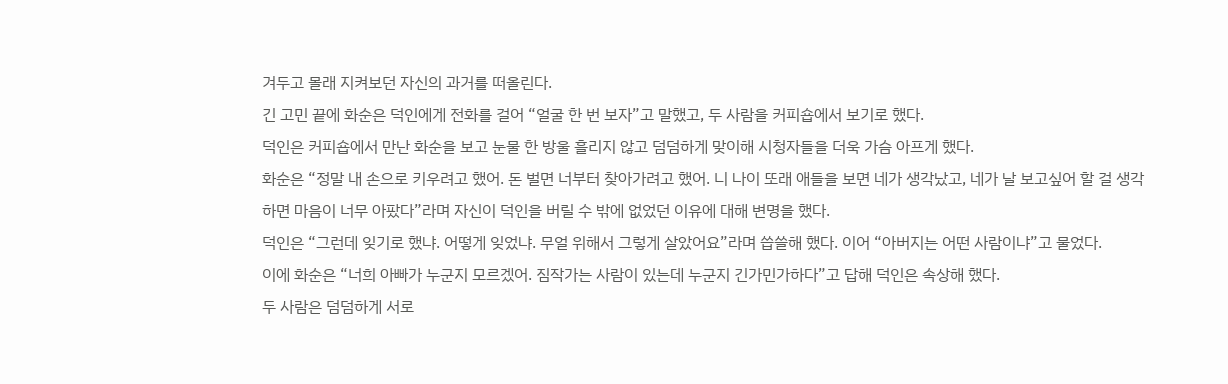겨두고 몰래 지켜보던 자신의 과거를 떠올린다.
긴 고민 끝에 화순은 덕인에게 전화를 걸어 “얼굴 한 번 보자”고 말했고, 두 사람을 커피숍에서 보기로 했다.
덕인은 커피숍에서 만난 화순을 보고 눈물 한 방울 흘리지 않고 덤덤하게 맞이해 시청자들을 더욱 가슴 아프게 했다.
화순은 “정말 내 손으로 키우려고 했어. 돈 벌면 너부터 찾아가려고 했어. 니 나이 또래 애들을 보면 네가 생각났고, 네가 날 보고싶어 할 걸 생각하면 마음이 너무 아팠다”라며 자신이 덕인을 버릴 수 밖에 없었던 이유에 대해 변명을 했다.
덕인은 “그런데 잊기로 했냐. 어떻게 잊었냐. 무얼 위해서 그렇게 살았어요”라며 씁쓸해 했다. 이어 “아버지는 어떤 사람이냐”고 물었다.
이에 화순은 “너희 아빠가 누군지 모르겠어. 짐작가는 사람이 있는데 누군지 긴가민가하다”고 답해 덕인은 속상해 했다.
두 사람은 덤덤하게 서로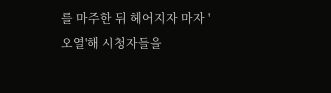를 마주한 뒤 헤어지자 마자 '오열'해 시청자들을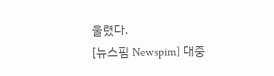울렸다.
[뉴스핌 Newspim] 대중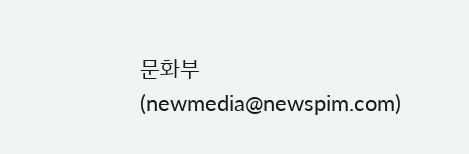문화부 (newmedia@newspim.com)